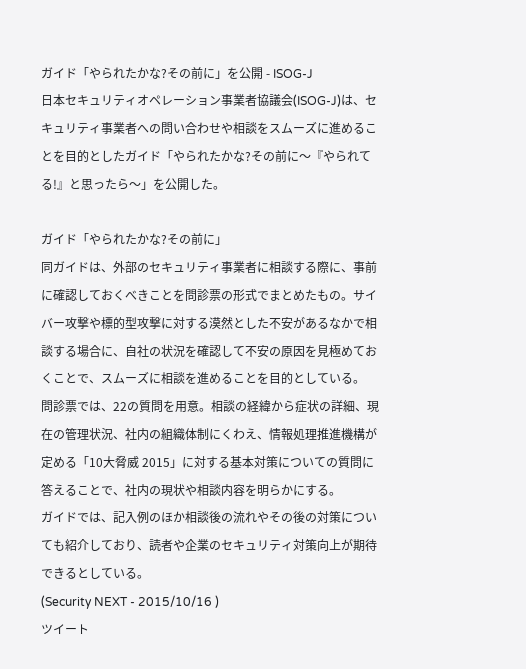ガイド「やられたかな?その前に」を公開 - ISOG-J
日本セキュリティオペレーション事業者協議会(ISOG-J)は、セキュリティ事業者への問い合わせや相談をスムーズに進めることを目的としたガイド「やられたかな?その前に〜『やられてる!』と思ったら〜」を公開した。

ガイド「やられたかな?その前に」
同ガイドは、外部のセキュリティ事業者に相談する際に、事前に確認しておくべきことを問診票の形式でまとめたもの。サイバー攻撃や標的型攻撃に対する漠然とした不安があるなかで相談する場合に、自社の状況を確認して不安の原因を見極めておくことで、スムーズに相談を進めることを目的としている。
問診票では、22の質問を用意。相談の経緯から症状の詳細、現在の管理状況、社内の組織体制にくわえ、情報処理推進機構が定める「10大脅威 2015」に対する基本対策についての質問に答えることで、社内の現状や相談内容を明らかにする。
ガイドでは、記入例のほか相談後の流れやその後の対策についても紹介しており、読者や企業のセキュリティ対策向上が期待できるとしている。
(Security NEXT - 2015/10/16 )
ツイート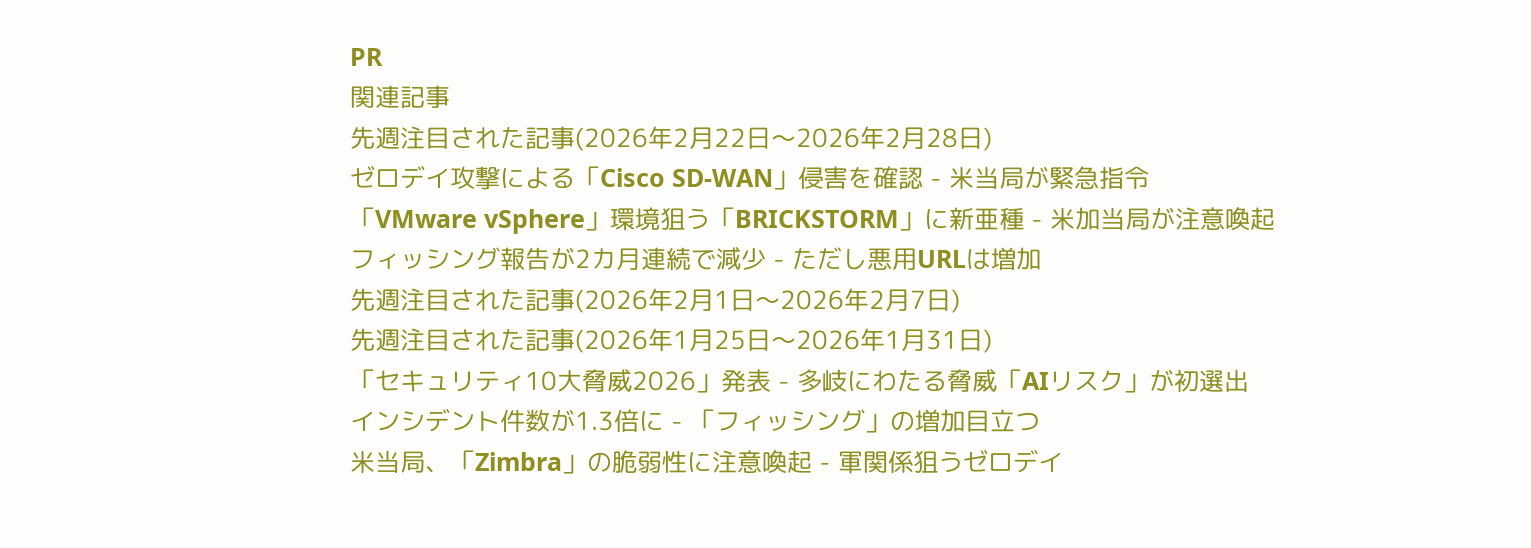PR
関連記事
先週注目された記事(2026年2月22日〜2026年2月28日)
ゼロデイ攻撃による「Cisco SD-WAN」侵害を確認 - 米当局が緊急指令
「VMware vSphere」環境狙う「BRICKSTORM」に新亜種 - 米加当局が注意喚起
フィッシング報告が2カ月連続で減少 - ただし悪用URLは増加
先週注目された記事(2026年2月1日〜2026年2月7日)
先週注目された記事(2026年1月25日〜2026年1月31日)
「セキュリティ10大脅威2026」発表 - 多岐にわたる脅威「AIリスク」が初選出
インシデント件数が1.3倍に - 「フィッシング」の増加目立つ
米当局、「Zimbra」の脆弱性に注意喚起 - 軍関係狙うゼロデイ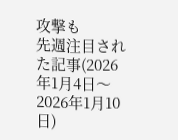攻撃も
先週注目された記事(2026年1月4日〜2026年1月10日)